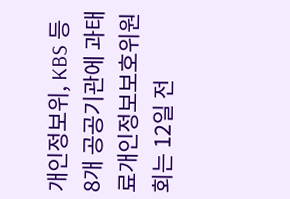개인정보위, KBS 등 8개 공공기관에 과태료개인정보보호위원회는 12일 전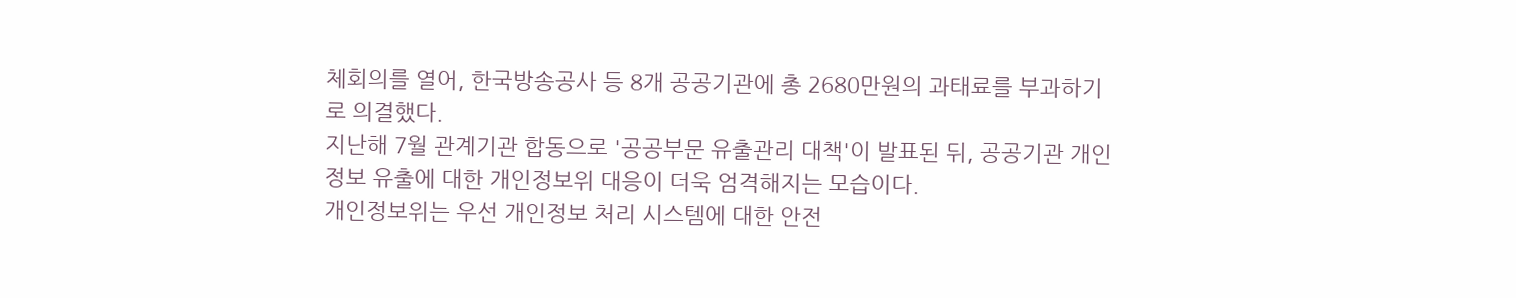체회의를 열어, 한국방송공사 등 8개 공공기관에 총 2680만원의 과태료를 부과하기로 의결했다.
지난해 7월 관계기관 합동으로 '공공부문 유출관리 대책'이 발표된 뒤, 공공기관 개인정보 유출에 대한 개인정보위 대응이 더욱 엄격해지는 모습이다.
개인정보위는 우선 개인정보 처리 시스템에 대한 안전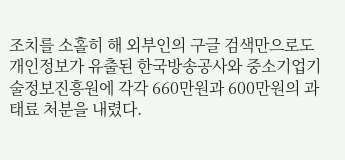조치를 소홀히 해 외부인의 구글 검색만으로도 개인정보가 유출된 한국방송공사와 중소기업기술정보진흥원에 각각 660만원과 600만원의 과태료 처분을 내렸다.